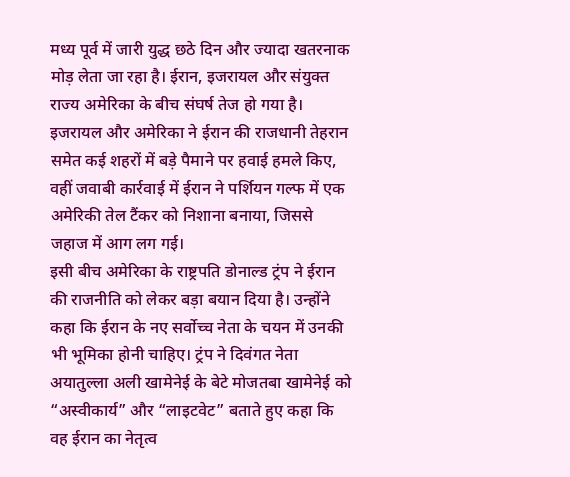मध्य पूर्व में जारी युद्ध छठे दिन और ज्यादा खतरनाक मोड़ लेता जा रहा है। ईरान, इजरायल और संयुक्त राज्य अमेरिका के बीच संघर्ष तेज हो गया है। इजरायल और अमेरिका ने ईरान की राजधानी तेहरान समेत कई शहरों में बड़े पैमाने पर हवाई हमले किए, वहीं जवाबी कार्रवाई में ईरान ने पर्शियन गल्फ में एक अमेरिकी तेल टैंकर को निशाना बनाया, जिससे जहाज में आग लग गई।
इसी बीच अमेरिका के राष्ट्रपति डोनाल्ड ट्रंप ने ईरान की राजनीति को लेकर बड़ा बयान दिया है। उन्होंने कहा कि ईरान के नए सर्वोच्च नेता के चयन में उनकी भी भूमिका होनी चाहिए। ट्रंप ने दिवंगत नेता अयातुल्ला अली खामेनेई के बेटे मोजतबा खामेनेई को “अस्वीकार्य” और “लाइटवेट” बताते हुए कहा कि वह ईरान का नेतृत्व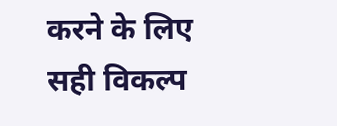करने के लिए सही विकल्प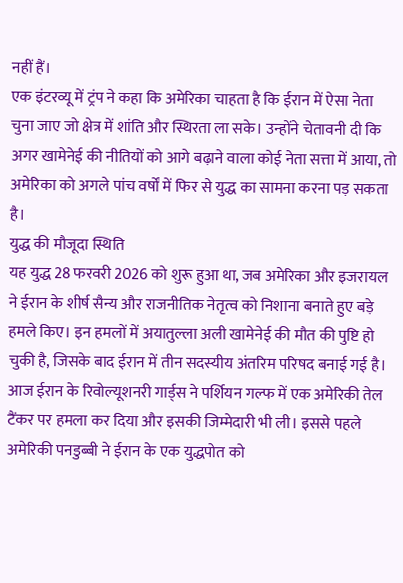नहीं हैं।
एक इंटरव्यू में ट्रंप ने कहा कि अमेरिका चाहता है कि ईरान में ऐसा नेता चुना जाए जो क्षेत्र में शांति और स्थिरता ला सके। उन्होंने चेतावनी दी कि अगर खामेनेई की नीतियों को आगे बढ़ाने वाला कोई नेता सत्ता में आया, तो अमेरिका को अगले पांच वर्षों में फिर से युद्ध का सामना करना पड़ सकता है।
युद्ध की मौजूदा स्थिति
यह युद्ध 28 फरवरी 2026 को शुरू हुआ था, जब अमेरिका और इजरायल ने ईरान के शीर्ष सैन्य और राजनीतिक नेतृत्व को निशाना बनाते हुए बड़े हमले किए। इन हमलों में अयातुल्ला अली खामेनेई की मौत की पुष्टि हो चुकी है, जिसके बाद ईरान में तीन सदस्यीय अंतरिम परिषद बनाई गई है।
आज ईरान के रिवोल्यूशनरी गार्ड्स ने पर्शियन गल्फ में एक अमेरिकी तेल टैंकर पर हमला कर दिया और इसकी जिम्मेदारी भी ली। इससे पहले अमेरिकी पनडुब्बी ने ईरान के एक युद्धपोत को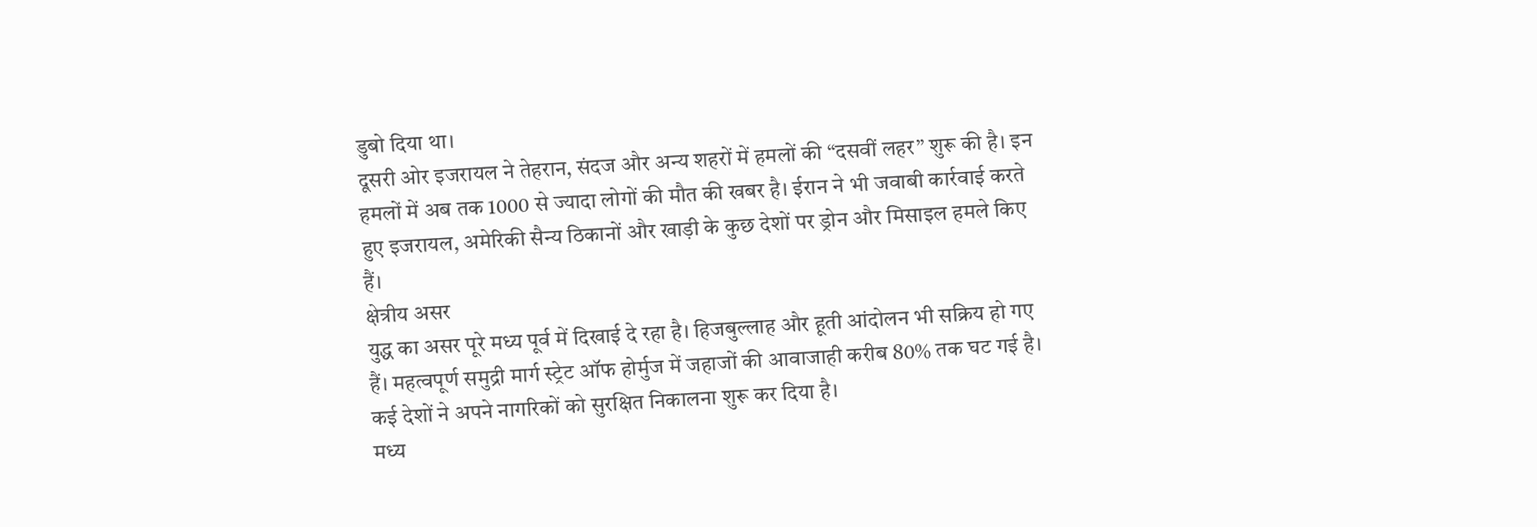डुबो दिया था।
दूसरी ओर इजरायल ने तेहरान, संदज और अन्य शहरों में हमलों की “दसवीं लहर” शुरू की है। इन हमलों में अब तक 1000 से ज्यादा लोगों की मौत की खबर है। ईरान ने भी जवाबी कार्रवाई करते हुए इजरायल, अमेरिकी सैन्य ठिकानों और खाड़ी के कुछ देशों पर ड्रोन और मिसाइल हमले किए हैं।
क्षेत्रीय असर
युद्ध का असर पूरे मध्य पूर्व में दिखाई दे रहा है। हिजबुल्लाह और हूती आंदोलन भी सक्रिय हो गए हैं। महत्वपूर्ण समुद्री मार्ग स्ट्रेट ऑफ होर्मुज में जहाजों की आवाजाही करीब 80% तक घट गई है। कई देशों ने अपने नागरिकों को सुरक्षित निकालना शुरू कर दिया है।
मध्य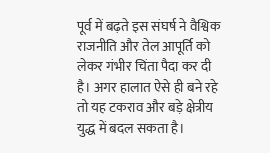पूर्व में बढ़ते इस संघर्ष ने वैश्विक राजनीति और तेल आपूर्ति को लेकर गंभीर चिंता पैदा कर दी है। अगर हालात ऐसे ही बने रहे तो यह टकराव और बड़े क्षेत्रीय युद्ध में बदल सकता है।